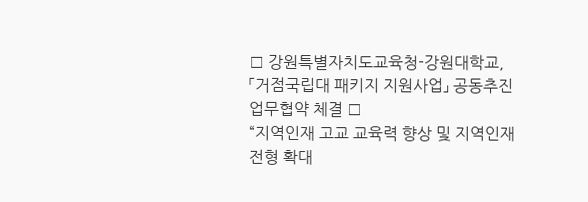□ 강원특별자치도교육청-강원대학교, 「거점국립대 패키지 지원사업」 공동추진 업무협약 체결 □
“지역인재 고교 교육력 향상 및 지역인재전형 확대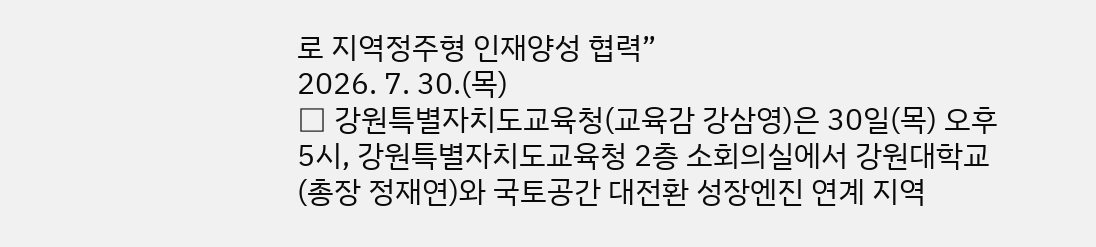로 지역정주형 인재양성 협력”
2026. 7. 30.(목)
□ 강원특별자치도교육청(교육감 강삼영)은 30일(목) 오후 5시, 강원특별자치도교육청 2층 소회의실에서 강원대학교(총장 정재연)와 국토공간 대전환 성장엔진 연계 지역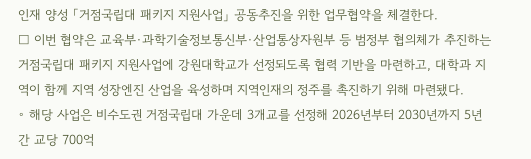인재 양성 「거점국립대 패키지 지원사업」 공동추진을 위한 업무협약을 체결한다.
□ 이번 협약은 교육부·과학기술정보통신부·산업통상자원부 등 범정부 협의체가 추진하는 거점국립대 패키지 지원사업에 강원대학교가 선정되도록 협력 기반을 마련하고, 대학과 지역이 함께 지역 성장엔진 산업을 육성하며 지역인재의 정주를 촉진하기 위해 마련됐다.
◦ 해당 사업은 비수도권 거점국립대 가운데 3개교를 선정해 2026년부터 2030년까지 5년간 교당 700억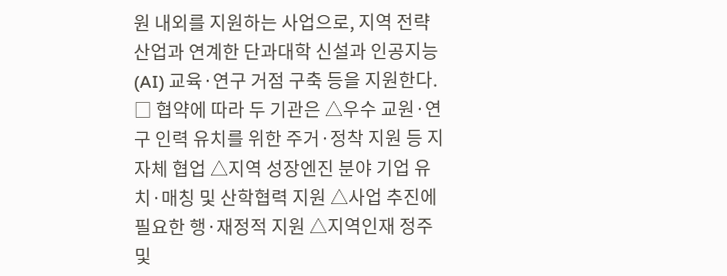원 내외를 지원하는 사업으로, 지역 전략산업과 연계한 단과대학 신설과 인공지능(AI) 교육·연구 거점 구축 등을 지원한다.
□ 협약에 따라 두 기관은 △우수 교원·연구 인력 유치를 위한 주거·정착 지원 등 지자체 협업 △지역 성장엔진 분야 기업 유치·매칭 및 산학협력 지원 △사업 추진에 필요한 행·재정적 지원 △지역인재 정주 및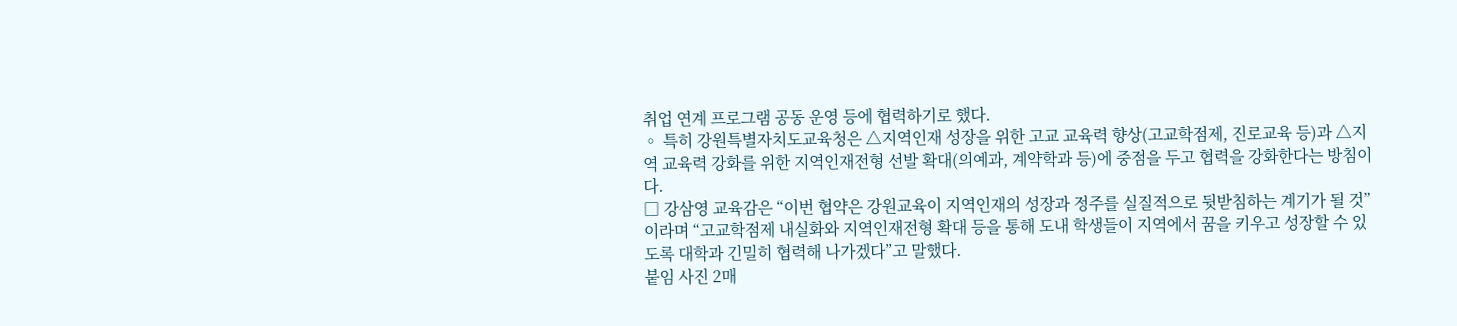취업 연계 프로그램 공동 운영 등에 협력하기로 했다.
◦ 특히 강원특별자치도교육청은 △지역인재 성장을 위한 고교 교육력 향상(고교학점제, 진로교육 등)과 △지역 교육력 강화를 위한 지역인재전형 선발 확대(의예과, 계약학과 등)에 중점을 두고 협력을 강화한다는 방침이다.
□ 강삼영 교육감은 “이번 협약은 강원교육이 지역인재의 성장과 정주를 실질적으로 뒷받침하는 계기가 될 것”이라며 “고교학점제 내실화와 지역인재전형 확대 등을 통해 도내 학생들이 지역에서 꿈을 키우고 성장할 수 있도록 대학과 긴밀히 협력해 나가겠다”고 말했다.
붙임 사진 2매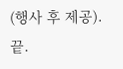(행사 후 제공). 끝.